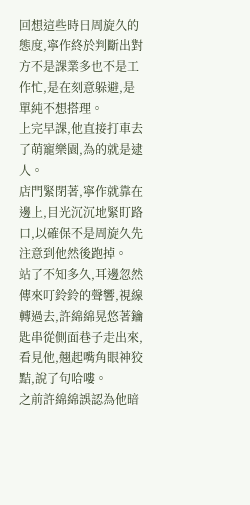回想這些時日周旋久的態度,寧作終於判斷出對方不是課業多也不是工作忙,是在刻意躲避,是單純不想搭理。
上完早課,他直接打車去了萌寵樂園,為的就是逮人。
店門緊閉著,寧作就靠在邊上,目光沉沉地緊盯路口,以確保不是周旋久先注意到他然後跑掉。
站了不知多久,耳邊忽然傳來叮鈴鈴的聲響,視線轉過去,許綿綿晃悠著鑰匙串從側面巷子走出來,看見他,翹起嘴角眼神狡黠,說了句哈嘍。
之前許綿綿誤認為他暗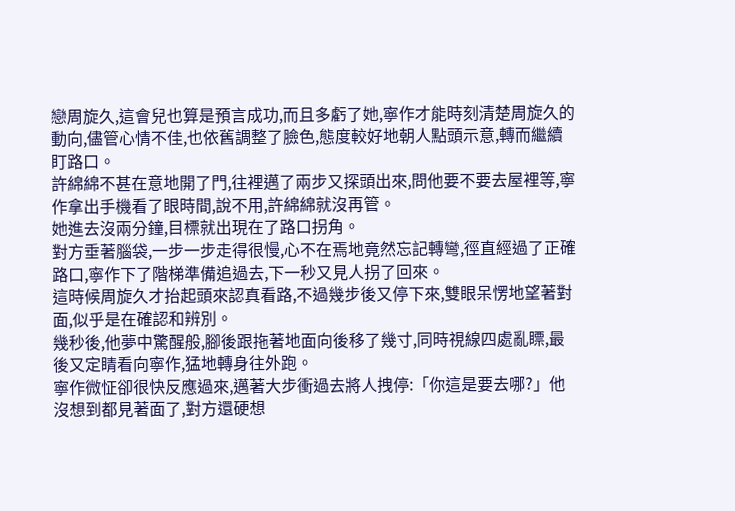戀周旋久,這會兒也算是預言成功,而且多虧了她,寧作才能時刻清楚周旋久的動向,儘管心情不佳,也依舊調整了臉色,態度較好地朝人點頭示意,轉而繼續盯路口。
許綿綿不甚在意地開了門,往裡邁了兩步又探頭出來,問他要不要去屋裡等,寧作拿出手機看了眼時間,說不用,許綿綿就沒再管。
她進去沒兩分鐘,目標就出現在了路口拐角。
對方垂著腦袋,一步一步走得很慢,心不在焉地竟然忘記轉彎,徑直經過了正確路口,寧作下了階梯準備追過去,下一秒又見人拐了回來。
這時候周旋久才抬起頭來認真看路,不過幾步後又停下來,雙眼呆愣地望著對面,似乎是在確認和辨別。
幾秒後,他夢中驚醒般,腳後跟拖著地面向後移了幾寸,同時視線四處亂瞟,最後又定睛看向寧作,猛地轉身往外跑。
寧作微怔卻很快反應過來,邁著大步衝過去將人拽停:「你這是要去哪?」他沒想到都見著面了,對方還硬想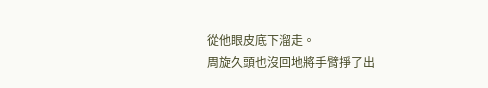從他眼皮底下溜走。
周旋久頭也沒回地將手臂掙了出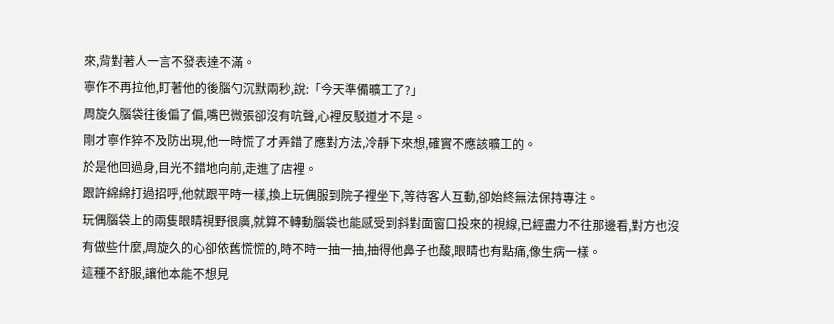來,背對著人一言不發表達不滿。
寧作不再拉他,盯著他的後腦勺沉默兩秒,說:「今天準備曠工了?」
周旋久腦袋往後偏了偏,嘴巴微張卻沒有吭聲,心裡反駁道才不是。
剛才寧作猝不及防出現,他一時慌了才弄錯了應對方法,冷靜下來想,確實不應該曠工的。
於是他回過身,目光不錯地向前,走進了店裡。
跟許綿綿打過招呼,他就跟平時一樣,換上玩偶服到院子裡坐下,等待客人互動,卻始終無法保持專注。
玩偶腦袋上的兩隻眼睛視野很廣,就算不轉動腦袋也能感受到斜對面窗口投來的視線,已經盡力不往那邊看,對方也沒有做些什麼,周旋久的心卻依舊慌慌的,時不時一抽一抽,抽得他鼻子也酸,眼睛也有點痛,像生病一樣。
這種不舒服,讓他本能不想見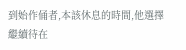到始作俑者,本該休息的時間,他選擇繼續待在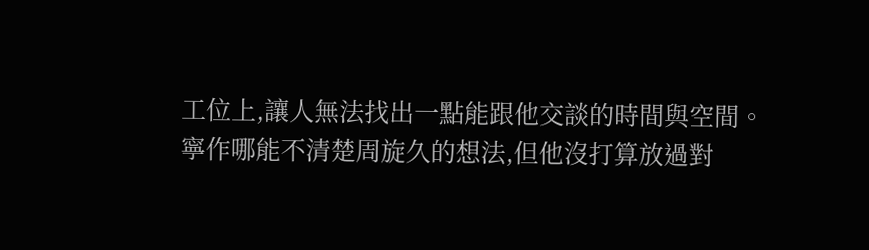工位上,讓人無法找出一點能跟他交談的時間與空間。
寧作哪能不清楚周旋久的想法,但他沒打算放過對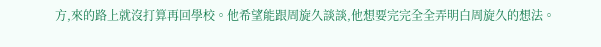方,來的路上就沒打算再回學校。他希望能跟周旋久談談,他想要完完全全弄明白周旋久的想法。